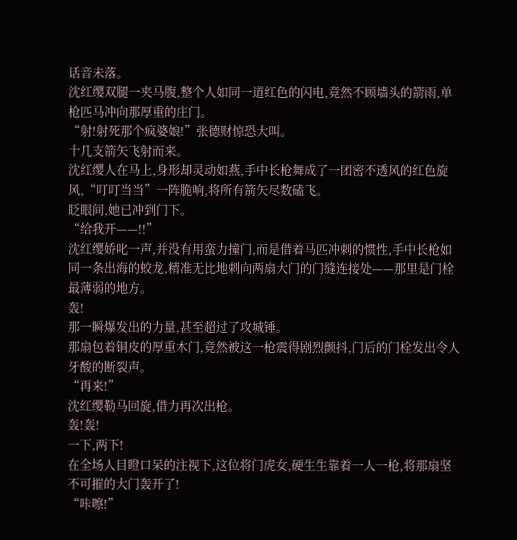话音未落。
沈红缨双腿一夹马腹,整个人如同一道红色的闪电,竟然不顾墙头的箭雨,单枪匹马冲向那厚重的庄门。
“射!射死那个疯婆娘!”张德财惊恐大叫。
十几支箭矢飞射而来。
沈红缨人在马上,身形却灵动如燕,手中长枪舞成了一团密不透风的红色旋风,“叮叮当当”一阵脆响,将所有箭矢尽数磕飞。
眨眼间,她已冲到门下。
“给我开——!!”
沈红缨娇叱一声,并没有用蛮力撞门,而是借着马匹冲刺的惯性,手中长枪如同一条出海的蛟龙,精准无比地刺向两扇大门的门缝连接处——那里是门栓最薄弱的地方。
轰!
那一瞬爆发出的力量,甚至超过了攻城锤。
那扇包着铜皮的厚重木门,竟然被这一枪震得剧烈颤抖,门后的门栓发出令人牙酸的断裂声。
“再来!”
沈红缨勒马回旋,借力再次出枪。
轰!轰!
一下,两下!
在全场人目瞪口呆的注视下,这位将门虎女,硬生生靠着一人一枪,将那扇坚不可摧的大门轰开了!
“咔嚓!”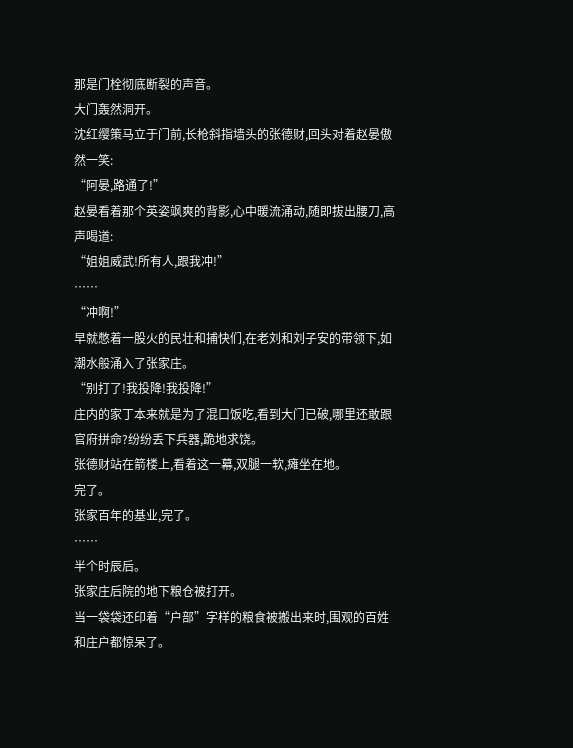那是门栓彻底断裂的声音。
大门轰然洞开。
沈红缨策马立于门前,长枪斜指墙头的张德财,回头对着赵晏傲然一笑:
“阿晏,路通了!”
赵晏看着那个英姿飒爽的背影,心中暖流涌动,随即拔出腰刀,高声喝道:
“姐姐威武!所有人,跟我冲!”
……
“冲啊!”
早就憋着一股火的民壮和捕快们,在老刘和刘子安的带领下,如潮水般涌入了张家庄。
“别打了!我投降!我投降!”
庄内的家丁本来就是为了混口饭吃,看到大门已破,哪里还敢跟官府拼命?纷纷丢下兵器,跪地求饶。
张德财站在箭楼上,看着这一幕,双腿一软,瘫坐在地。
完了。
张家百年的基业,完了。
……
半个时辰后。
张家庄后院的地下粮仓被打开。
当一袋袋还印着“户部”字样的粮食被搬出来时,围观的百姓和庄户都惊呆了。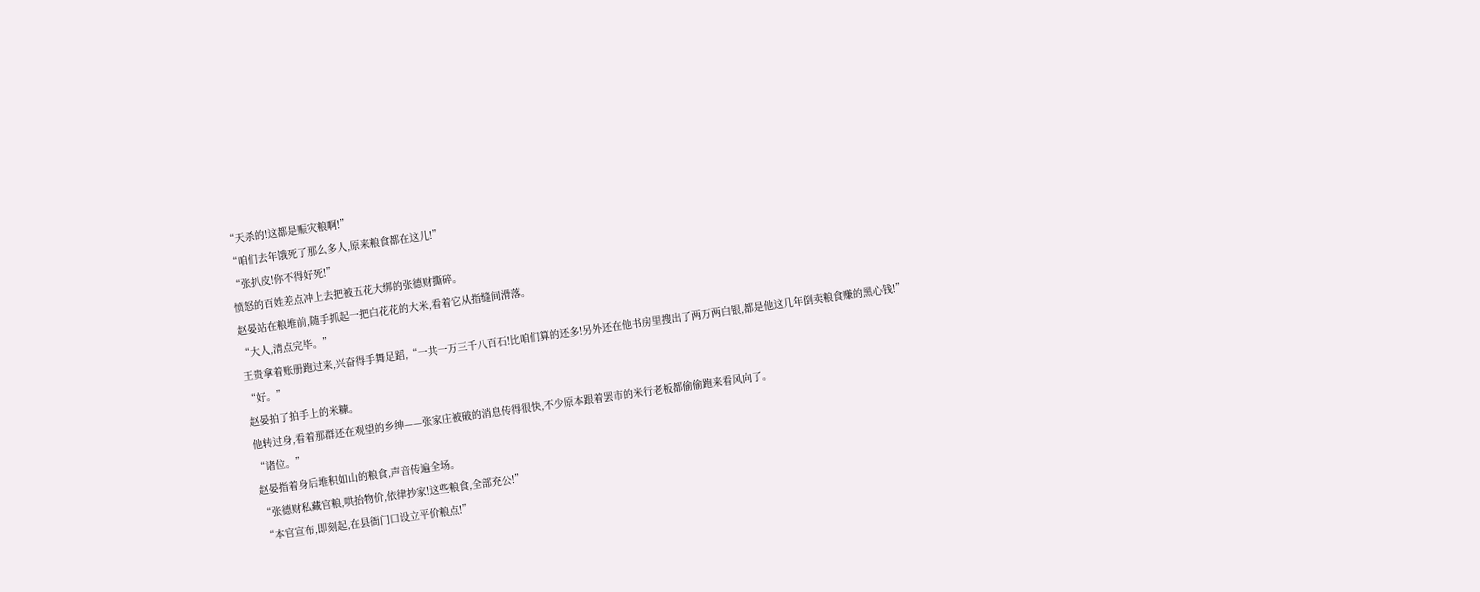“天杀的!这都是赈灾粮啊!”
“咱们去年饿死了那么多人,原来粮食都在这儿!”
“张扒皮!你不得好死!”
愤怒的百姓差点冲上去把被五花大绑的张德财撕碎。
赵晏站在粮堆前,随手抓起一把白花花的大米,看着它从指缝间滑落。
“大人,清点完毕。”
王贵拿着账册跑过来,兴奋得手舞足蹈,“一共一万三千八百石!比咱们算的还多!另外还在他书房里搜出了两万两白银,都是他这几年倒卖粮食赚的黑心钱!”
“好。”
赵晏拍了拍手上的米糠。
他转过身,看着那群还在观望的乡绅——张家庄被破的消息传得很快,不少原本跟着罢市的米行老板都偷偷跑来看风向了。
“诸位。”
赵晏指着身后堆积如山的粮食,声音传遍全场。
“张德财私藏官粮,哄抬物价,依律抄家!这些粮食,全部充公!”
“本官宣布,即刻起,在县衙门口设立平价粮点!”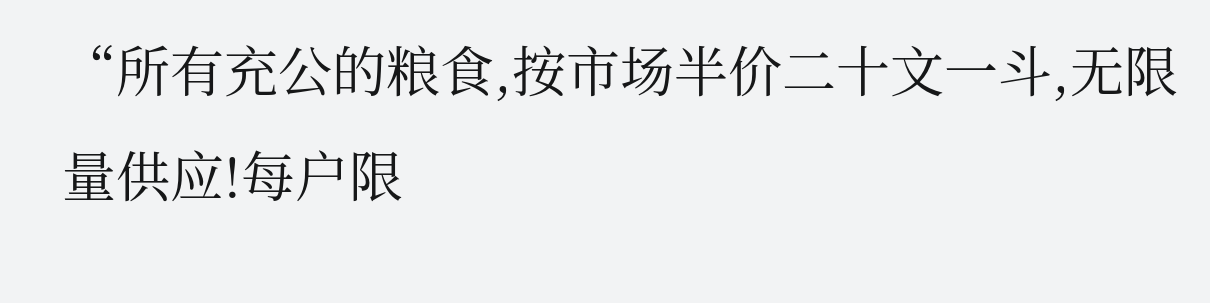“所有充公的粮食,按市场半价二十文一斗,无限量供应!每户限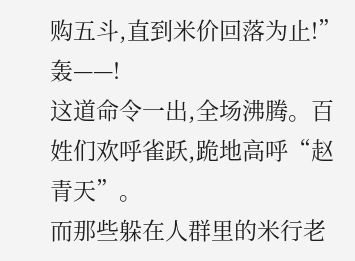购五斗,直到米价回落为止!”
轰——!
这道命令一出,全场沸腾。百姓们欢呼雀跃,跪地高呼“赵青天”。
而那些躲在人群里的米行老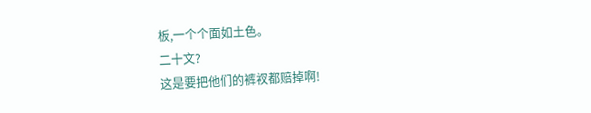板,一个个面如土色。
二十文?
这是要把他们的裤衩都赔掉啊!